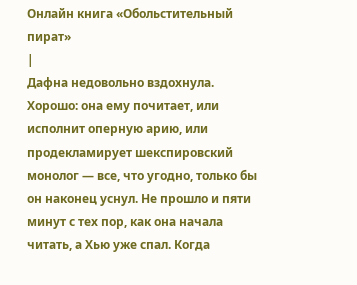Онлайн книга «Обольстительный пират»
|
Дафна недовольно вздохнула. Хорошо: она ему почитает, или исполнит оперную арию, или продекламирует шекспировский монолог — все, что угодно, только бы он наконец уснул. Не прошло и пяти минут с тех пор, как она начала читать, а Хью уже спал. Когда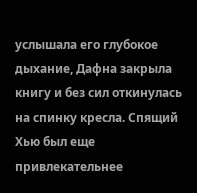услышала его глубокое дыхание, Дафна закрыла книгу и без сил откинулась на спинку кресла. Спящий Хью был еще привлекательнее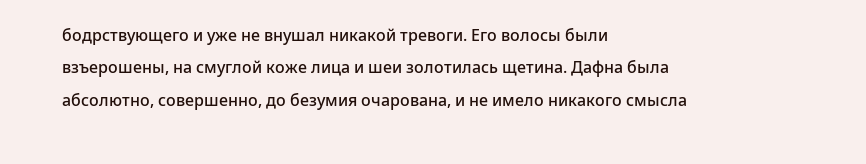бодрствующего и уже не внушал никакой тревоги. Его волосы были взъерошены, на смуглой коже лица и шеи золотилась щетина. Дафна была абсолютно, совершенно, до безумия очарована, и не имело никакого смысла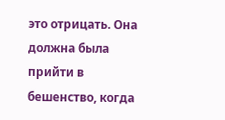это отрицать. Она должна была прийти в бешенство, когда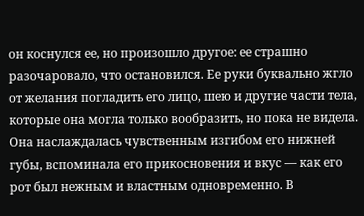он коснулся ее, но произошло другое: ее страшно разочаровало, что остановился. Ее руки буквально жгло от желания погладить его лицо, шею и другие части тела, которые она могла только вообразить, но пока не видела. Она наслаждалась чувственным изгибом его нижней губы, вспоминала его прикосновения и вкус — как его рот был нежным и властным одновременно. В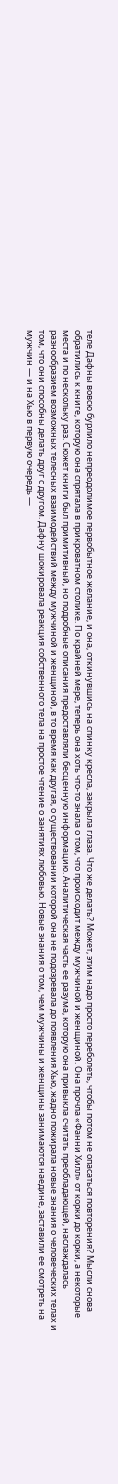теле Дафны вовсю бурлило непреодолимое первобытное желание, и она, откинувшись на спинку кресла, закрыла глаза. Что же делать? Может, этим надо просто переболеть, чтобы потом не опасаться повторения? Мысли снова обратились к книге, которую она спрятала в прикроватном столике. По крайней мере, теперь она хоть что-то знала о том, что происходит между мужчиной и женщиной. Она прочла «Фанни Хилл» от корки до корки, а некоторые места и по нескольку раз. Сюжет книги был примитивный, но подробные описания предоставляли бесценную информацию. Аналитическая часть ее разума, которую она привыкла считать преобладающей, наслаждалась разнообразием возможных телесных взаимодействий между мужчиной и женщиной, в то время как другая, о существовании которой она не подозревала до появления Хью, жадно пожирала новые знания о человеческих телах и том, что они способны делать друг с другом. Дафну шокировала реакция собственного тела на простое чтение о занятиях любовью. Новые знания о том, чем мужчины и женщины занимаются наедине, заставили ее смотреть на мужчин — и на Хью в первую очередь —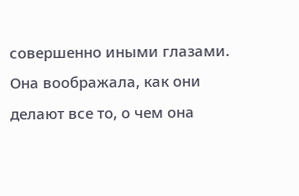совершенно иными глазами. Она воображала, как они делают все то, о чем она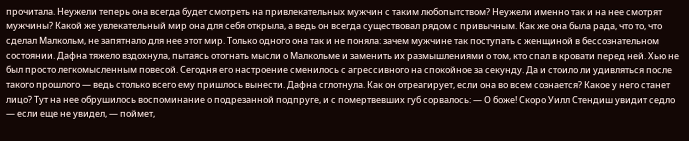прочитала. Неужели теперь она всегда будет смотреть на привлекательных мужчин с таким любопытством? Неужели именно так и на нее смотрят мужчины? Какой же увлекательный мир она для себя открыла, а ведь он всегда существовал рядом с привычным. Как же она была рада, что то, что сделал Малкольм, не запятнало для нее этот мир. Только одного она так и не поняла: зачем мужчине так поступать с женщиной в бессознательном состоянии. Дафна тяжело вздохнула, пытаясь отогнать мысли о Малкольме и заменить их размышлениями о том, кто спал в кровати перед ней. Хью не был просто легкомысленным повесой. Сегодня его настроение сменилось с агрессивного на спокойное за секунду. Да и стоило ли удивляться после такого прошлого — ведь столько всего ему пришлось вынести. Дафна сглотнула. Как он отреагирует, если она во всем сознается? Какое у него станет лицо? Тут на нее обрушилось воспоминание о подрезанной подпруге, и с помертвевших губ сорвалось: — О боже! Скоро Уилл Стендиш увидит седло — если еще не увидел, — поймет,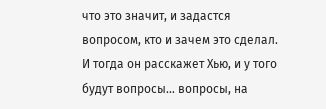что это значит, и задастся вопросом, кто и зачем это сделал. И тогда он расскажет Хью, и у того будут вопросы… вопросы, на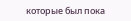которые был пока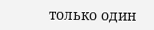только один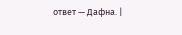ответ — Дафна. |